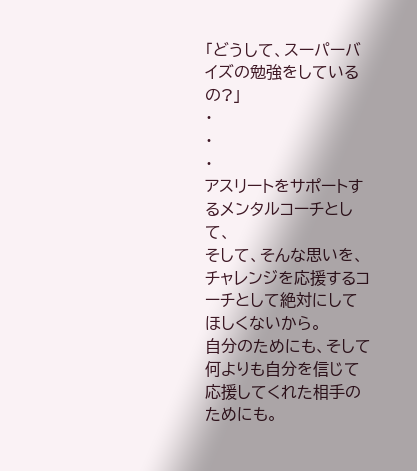「どうして、スーパーバイズの勉強をしているの?」
・
・
・
アスリートをサポートするメンタルコーチとして、
そして、そんな思いを、チャレンジを応援するコーチとして絶対にしてほしくないから。
自分のためにも、そして何よりも自分を信じて応援してくれた相手のためにも。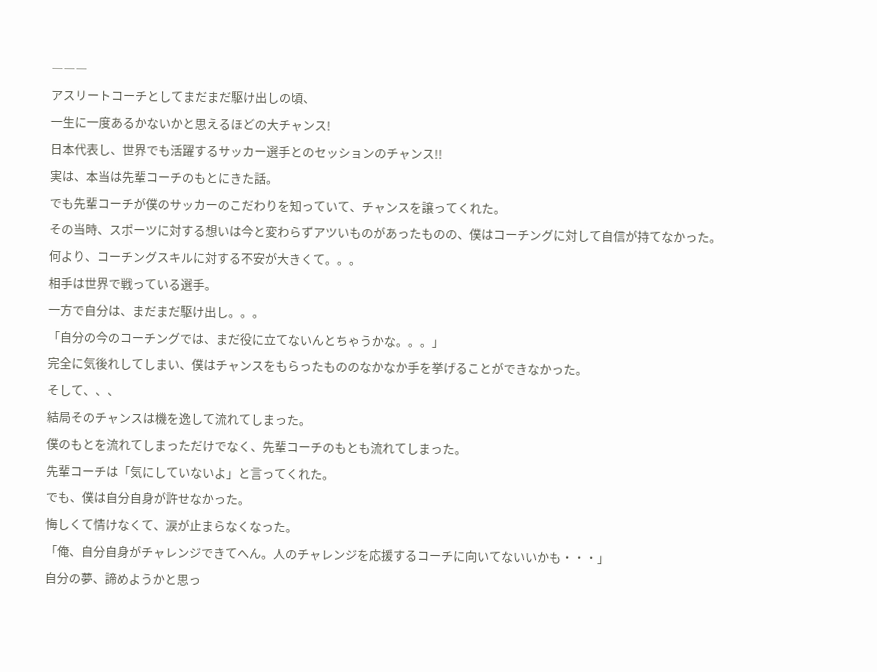―――
アスリートコーチとしてまだまだ駆け出しの頃、
一生に一度あるかないかと思えるほどの大チャンス!
日本代表し、世界でも活躍するサッカー選手とのセッションのチャンス!!
実は、本当は先輩コーチのもとにきた話。
でも先輩コーチが僕のサッカーのこだわりを知っていて、チャンスを譲ってくれた。
その当時、スポーツに対する想いは今と変わらずアツいものがあったものの、僕はコーチングに対して自信が持てなかった。
何より、コーチングスキルに対する不安が大きくて。。。
相手は世界で戦っている選手。
一方で自分は、まだまだ駆け出し。。。
「自分の今のコーチングでは、まだ役に立てないんとちゃうかな。。。」
完全に気後れしてしまい、僕はチャンスをもらったもののなかなか手を挙げることができなかった。
そして、、、
結局そのチャンスは機を逸して流れてしまった。
僕のもとを流れてしまっただけでなく、先輩コーチのもとも流れてしまった。
先輩コーチは「気にしていないよ」と言ってくれた。
でも、僕は自分自身が許せなかった。
悔しくて情けなくて、涙が止まらなくなった。
「俺、自分自身がチャレンジできてへん。人のチャレンジを応援するコーチに向いてないいかも・・・」
自分の夢、諦めようかと思っ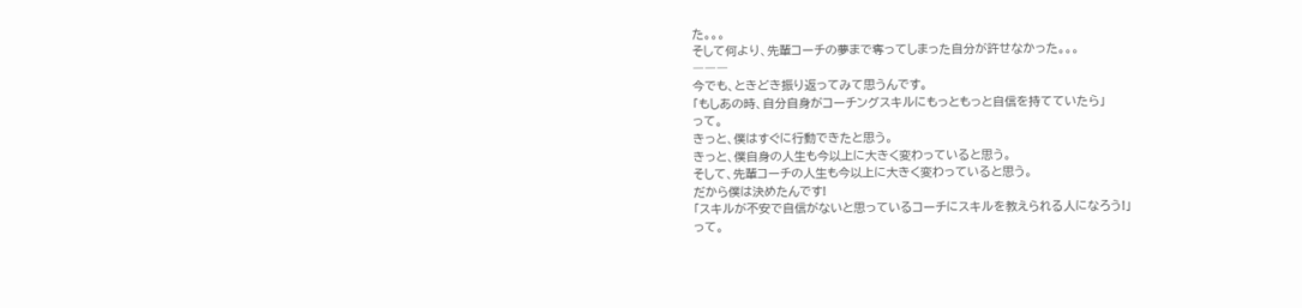た。。。
そして何より、先輩コーチの夢まで奪ってしまった自分が許せなかった。。。
―――
今でも、ときどき振り返ってみて思うんです。
「もしあの時、自分自身がコーチングスキルにもっともっと自信を持てていたら」
って。
きっと、僕はすぐに行動できたと思う。
きっと、僕自身の人生も今以上に大きく変わっていると思う。
そして、先輩コーチの人生も今以上に大きく変わっていると思う。
だから僕は決めたんです!
「スキルが不安で自信がないと思っているコーチにスキルを教えられる人になろう!」
って。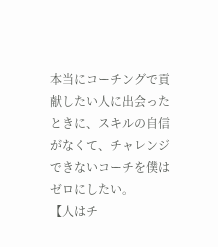本当にコーチングで貢献したい人に出会ったときに、スキルの自信がなくて、チャレンジできないコーチを僕はゼロにしたい。
【人はチ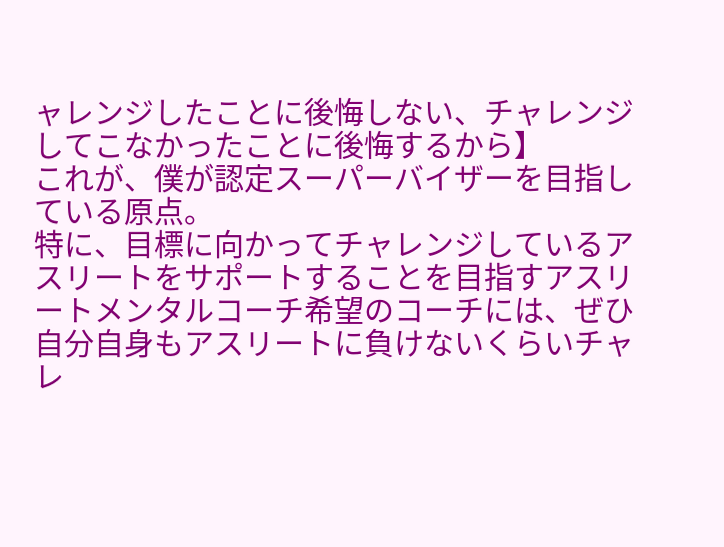ャレンジしたことに後悔しない、チャレンジしてこなかったことに後悔するから】
これが、僕が認定スーパーバイザーを目指している原点。
特に、目標に向かってチャレンジしているアスリートをサポートすることを目指すアスリートメンタルコーチ希望のコーチには、ぜひ自分自身もアスリートに負けないくらいチャレ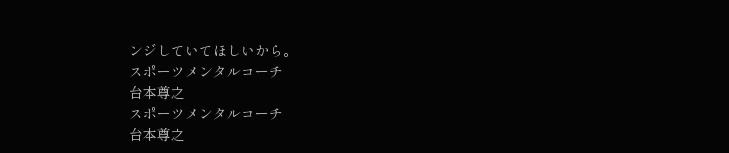ンジしていてほしいから。
スポーツメンタルコーチ
台本尊之
スポーツメンタルコーチ
台本尊之